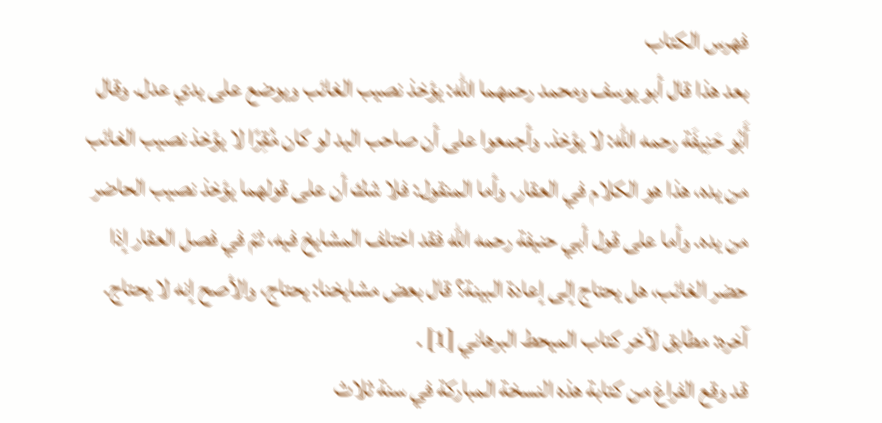فهرس الكتاب
بعد هذا قال أبو يوسف ومحمد رحمهما الله: يؤخذ نصيب الغائب ويوضع على يدي عدل. وقال أَبُو حَنِيفَة رحمه الله: لا يؤخذ. وأجمعوا على أن صاحب اليد لو كان مُقِرًا لا يؤخذ نصيب الغائب من يده، هذا هو الكلام في العقار. وأما المنقول: فلا شك أن على قولهما يؤخذ نصيب الحاضر من يده. وأما على قول أبي حنيفة رحمه الله فقد اختلف المشايخ فيه، ثمّ في فصل العقار إذا حضر الغائب، هل يحتاج إلى إعادة البينة؟ قال بعض مشايخنا: يحتاج، والأصح إنه لا يحتاج.
آخره: مطابق لآخر كتاب الميحط البرهاني [1] .
قد وقع الفراغ من كتابة هذه النسخة المباركة في سنة ثلاث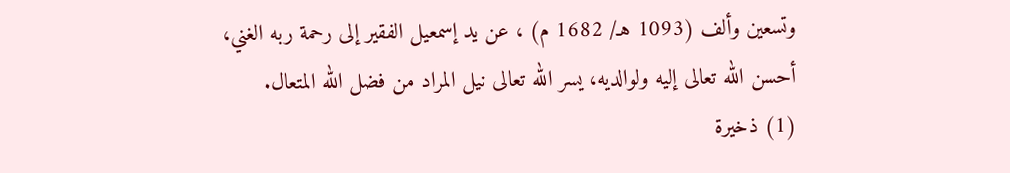وتسعين وألف (1093 هـ/ 1682 م) ، عن يد إسمعيل الفقير إلى رحمة ربه الغني، أحسن الله تعالى إليه ولوالديه، يسر الله تعالى نيل المراد من فضل الله المتعال.
(1) ذخيرة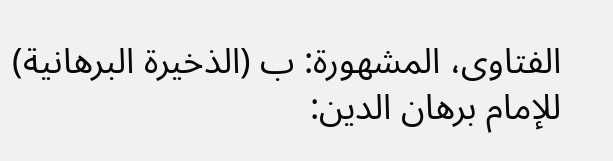الفتاوى، المشهورة: ب (الذخيرة البرهانية) للإمام برهان الدين: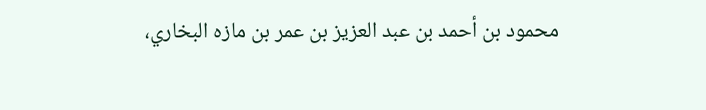محمود بن أحمد بن عبد العزيز بن عمر بن مازه البخاري،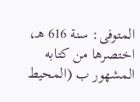المتوفى: سنة 616 هـ، اختصرها من كتابه المشهور ب (المحيط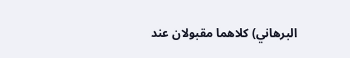البرهاني) كلاهما مقبولان عند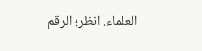العلماء. انظر؛ الرقم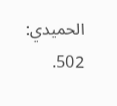الحميدي: 502.